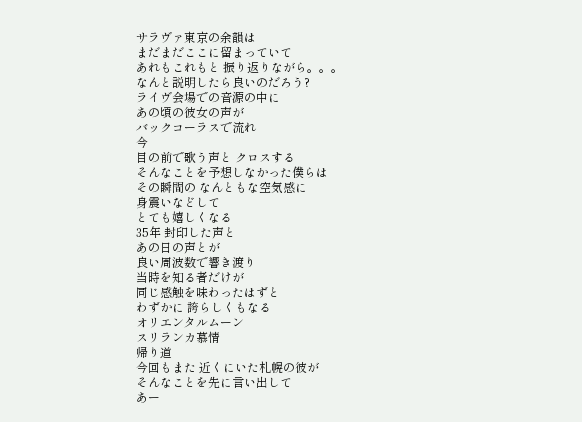サラヴァ東京の余韻は
まだまだここに留まっていて
あれもこれもと 振り返りながら。。。
なんと説明したら良いのだろう?
ライヴ会場での音源の中に
あの頃の彼女の声が
バックコーラスで流れ
今
目の前で歌う声と クロスする
そんなことを予想しなかった僕らは
その瞬間の なんともな空気感に
身震いなどして
とても嬉しくなる
35年 封印した声と
あの日の声とが
良い周波数で響き渡り
当時を知る者だけが
同じ感触を味わったはずと
わずかに 誇らしくもなる
オリエンタルムーン
スリランカ慕情
帰り道
今回もまた 近くにいた札幌の彼が
そんなことを先に言い出して
あー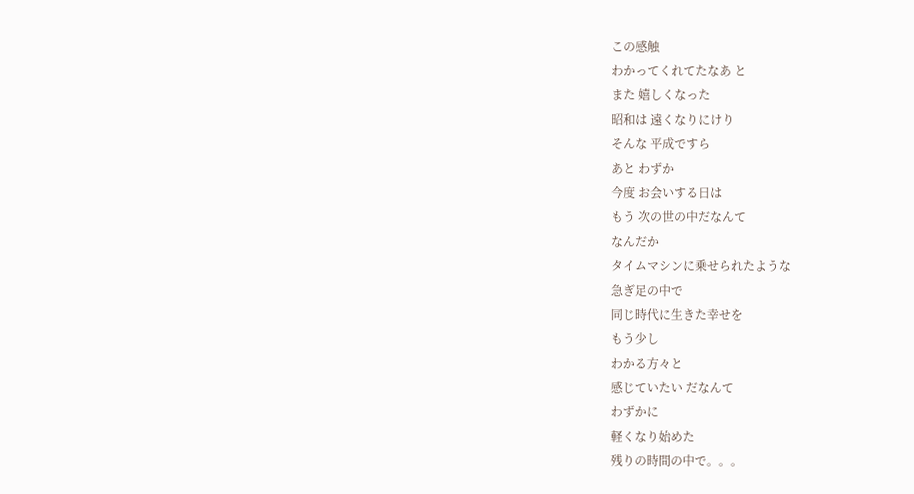この感触
わかってくれてたなあ と
また 嬉しくなった
昭和は 遠くなりにけり
そんな 平成ですら
あと わずか
今度 お会いする日は
もう 次の世の中だなんて
なんだか
タイムマシンに乗せられたような
急ぎ足の中で
同じ時代に生きた幸せを
もう少し
わかる方々と
感じていたい だなんて
わずかに
軽くなり始めた
残りの時間の中で。。。